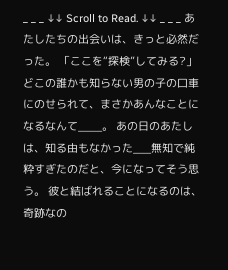_ _ _ ↓↓ Scroll to Read. ↓↓ _ _ _ あたしたちの出会いは、きっと必然だった。 「ここを“探検”してみる?」 どこの誰かも知らない男の子の口車にのせられて、まさかあんなことになるなんて____。 あの日のあたしは、知る由もなかった___無知で純粋すぎたのだと、今になってそう思う。 彼と結ばれることになるのは、奇跡なの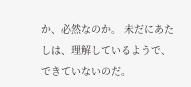か、必然なのか。 未だにあたしは、理解しているようで、できていないのだ。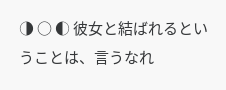◑ ○ ◐ 彼女と結ばれるということは、言うなれ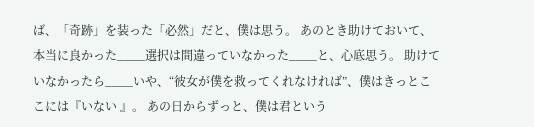ば、「奇跡」を装った「必然」だと、僕は思う。 あのとき助けておいて、本当に良かった____選択は間違っていなかった____と、心底思う。 助けていなかったら____いや、“彼女が僕を救ってくれなければ”、僕はきっとここには『いない 』。 あの日からずっと、僕は君という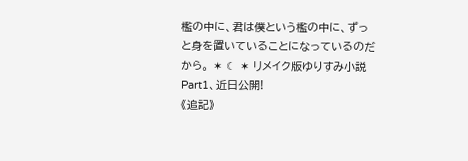檻の中に、君は僕という檻の中に、ずっと身を置いていることになっているのだから。 ✶ ☾ ✶ リメイク版ゆりすみ小説Part1、近日公開!
《追記》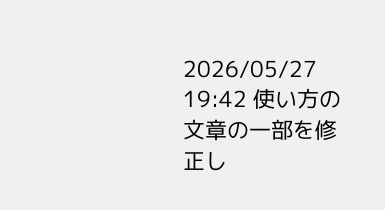2026/05/27 19:42 使い方の文章の一部を修正し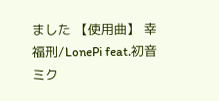ました 【使用曲】 幸福刑/LonePi feat.初音ミク